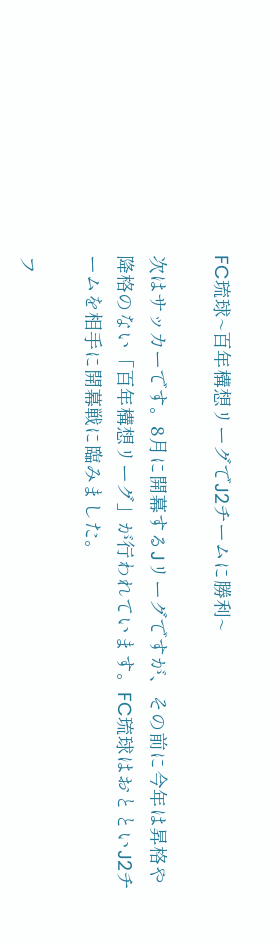FC琉球~百年構想リーグでJ2チームに勝利~

次はサッカーです。8月に開幕するJリーグですが、その前に今年は昇格や降格のない「百年構想リーグ」が行われています。FC琉球はおとといJ2チームを相手に開幕戦に臨みました。

フ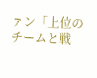ァン「上位のチームと戦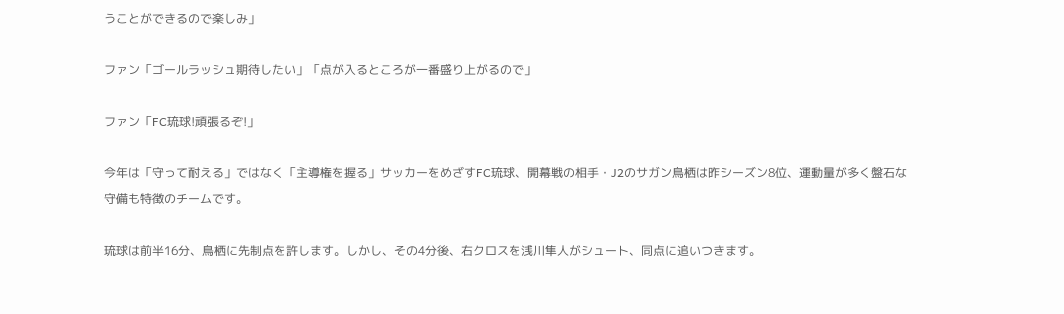うことができるので楽しみ」

ファン「ゴールラッシュ期待したい」「点が入るところが一番盛り上がるので」

ファン「FC琉球!頑張るぞ!」

今年は「守って耐える」ではなく「主導権を握る」サッカーをめざすFC琉球、開幕戦の相手・J2のサガン鳥栖は昨シーズン8位、運動量が多く盤石な守備も特徴のチームです。

琉球は前半16分、鳥栖に先制点を許します。しかし、その4分後、右クロスを浅川隼人がシュート、同点に追いつきます。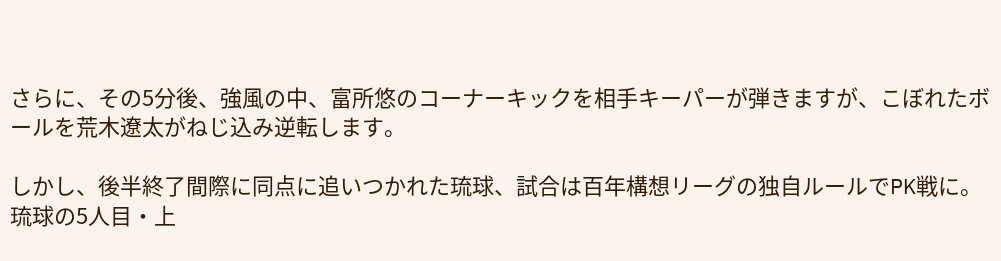さらに、その5分後、強風の中、富所悠のコーナーキックを相手キーパーが弾きますが、こぼれたボールを荒木遼太がねじ込み逆転します。

しかし、後半終了間際に同点に追いつかれた琉球、試合は百年構想リーグの独自ルールでPK戦に。琉球の5人目・上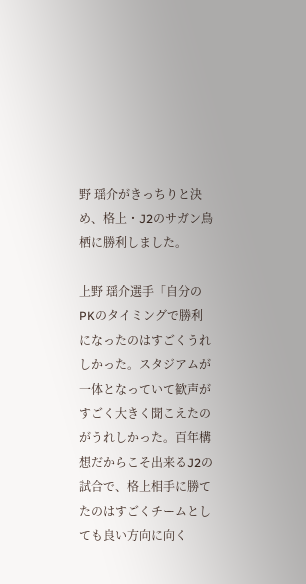野 瑶介がきっちりと決め、格上・J2のサガン鳥栖に勝利しました。

上野 瑶介選手「自分のPKのタイミングで勝利になったのはすごくうれしかった。スタジアムが一体となっていて歓声がすごく大きく聞こえたのがうれしかった。百年構想だからこそ出来るJ2の試合で、格上相手に勝てたのはすごくチームとしても良い方向に向く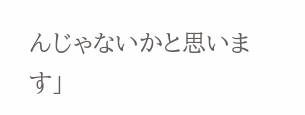んじゃないかと思います」